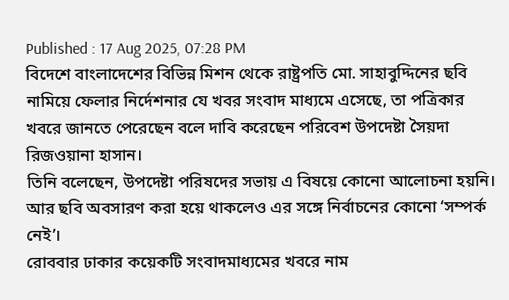Published : 17 Aug 2025, 07:28 PM
বিদেশে বাংলাদেশের বিভিন্ন মিশন থেকে রাষ্ট্রপতি মো. সাহাবুদ্দিনের ছবি নামিয়ে ফেলার নির্দেশনার যে খবর সংবাদ মাধ্যমে এসেছে, তা পত্রিকার খবরে জানতে পেরেছেন বলে দাবি করেছেন পরিবেশ উপদেষ্টা সৈয়দা রিজওয়ানা হাসান।
তিনি বলেছেন, উপদেষ্টা পরিষদের সভায় এ বিষয়ে কোনো আলোচনা হয়নি। আর ছবি অবসারণ করা হয়ে থাকলেও এর সঙ্গে নির্বাচনের কোনো ‘সম্পর্ক নেই’।
রোববার ঢাকার কয়েকটি সংবাদমাধ্যমের খবরে নাম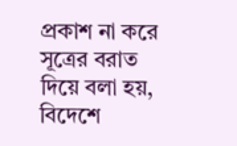প্রকাশ না করে সূত্রের বরাত দিয়ে বলা হয়, বিদেশে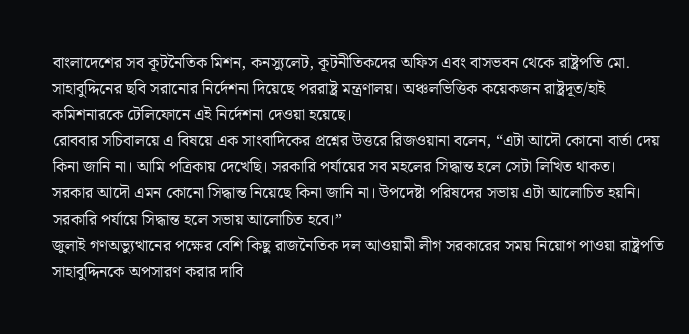বাংলাদেশের সব কূটনৈতিক মিশন, কনস্যুলেট, কূটনীতিকদের অফিস এবং বাসভবন থেকে রাষ্ট্রপতি মো. সাহাবুদ্দিনের ছবি সরানোর নির্দেশনা দিয়েছে পররাষ্ট্র মন্ত্রণালয়। অঞ্চলভিত্তিক কয়েকজন রাষ্ট্রদূত/হাই কমিশনারকে টেলিফোনে এই নির্দেশনা দেওয়া হয়েছে।
রোববার সচিবালয়ে এ বিষয়ে এক সাংবাদিকের প্রশ্নের উত্তরে রিজওয়ানা বলেন, “এটা আদৌ কোনো বার্তা দেয় কিনা জানি না। আমি পত্রিকায় দেখেছি। সরকারি পর্যায়ের সব মহলের সিদ্ধান্ত হলে সেটা লিখিত থাকত। সরকার আদৌ এমন কোনো সিদ্ধান্ত নিয়েছে কিনা জানি না। উপদেষ্টা পরিষদের সভায় এটা আলোচিত হয়নি। সরকারি পর্যায়ে সিদ্ধান্ত হলে সভায় আলোচিত হবে।”
জুলাই গণঅভ্যুত্থানের পক্ষের বেশি কিছু রাজনৈতিক দল আওয়ামী লীগ সরকারের সময় নিয়োগ পাওয়া রাষ্ট্রপতি সাহাবুদ্দিনকে অপসারণ করার দাবি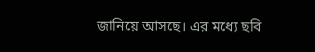জানিয়ে আসছে। এর মধ্যে ছবি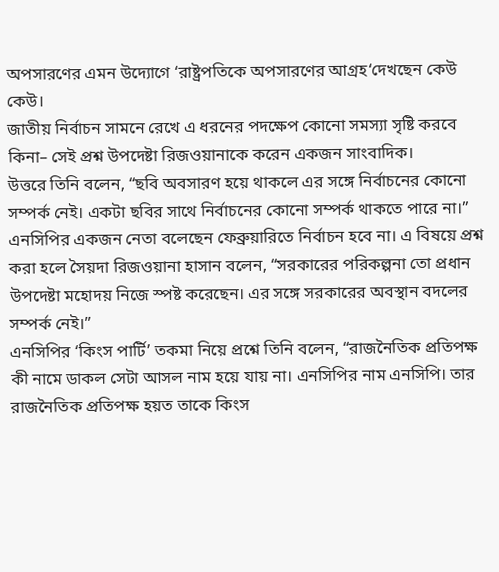অপসারণের এমন উদ্যোগে ‘রাষ্ট্রপতিকে অপসারণের আগ্রহ‘দেখছেন কেউ কেউ।
জাতীয় নির্বাচন সামনে রেখে এ ধরনের পদক্ষেপ কোনো সমস্যা সৃষ্টি করবে কিনা– সেই প্রশ্ন উপদেষ্টা রিজওয়ানাকে করেন একজন সাংবাদিক।
উত্তরে তিনি বলেন, “ছবি অবসারণ হয়ে থাকলে এর সঙ্গে নির্বাচনের কোনো সম্পর্ক নেই। একটা ছবির সাথে নির্বাচনের কোনো সম্পর্ক থাকতে পারে না।”
এনসিপির একজন নেতা বলেছেন ফেব্রুয়ারিতে নির্বাচন হবে না। এ বিষয়ে প্রশ্ন করা হলে সৈয়দা রিজওয়ানা হাসান বলেন, “সরকারের পরিকল্পনা তো প্রধান উপদেষ্টা মহোদয় নিজে স্পষ্ট করেছেন। এর সঙ্গে সরকারের অবস্থান বদলের সম্পর্ক নেই।”
এনসিপির ‘কিংস পার্টি’ তকমা নিয়ে প্রশ্নে তিনি বলেন, “রাজনৈতিক প্রতিপক্ষ কী নামে ডাকল সেটা আসল নাম হয়ে যায় না। এনসিপির নাম এনসিপি। তার রাজনৈতিক প্রতিপক্ষ হয়ত তাকে কিংস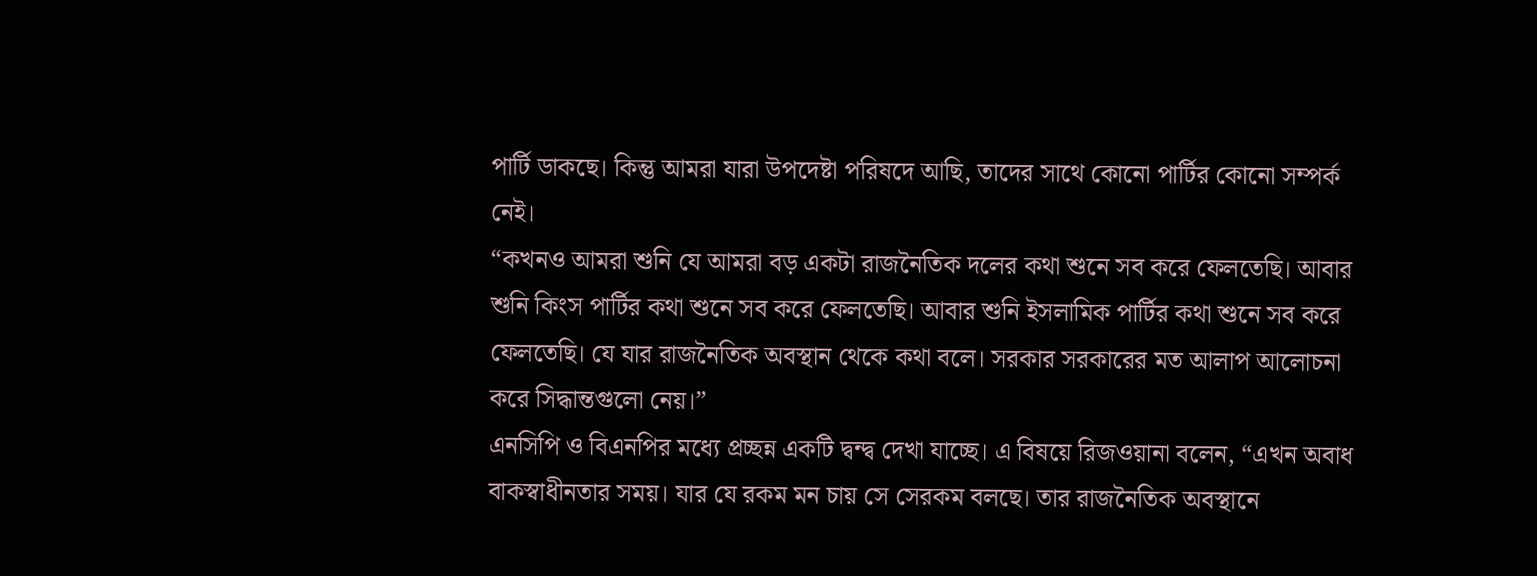পার্টি ডাকছে। কিন্তু আমরা যারা উপদেষ্টা পরিষদে আছি, তাদের সাথে কোনো পার্টির কোনো সম্পর্ক নেই।
“কখনও আমরা শুনি যে আমরা বড় একটা রাজনৈতিক দলের কথা শুনে সব করে ফেলতেছি। আবার শুনি কিংস পার্টির কথা শুনে সব করে ফেলতেছি। আবার শুনি ইসলামিক পার্টির কথা শুনে সব করে ফেলতেছি। যে যার রাজনৈতিক অবস্থান থেকে কথা বলে। সরকার সরকারের মত আলাপ আলোচনা করে সিদ্ধান্তগুলো নেয়।”
এনসিপি ও বিএনপির মধ্যে প্রচ্ছন্ন একটি দ্বন্দ্ব দেখা যাচ্ছে। এ বিষয়ে রিজওয়ানা বলেন, “এখন অবাধ বাকস্বাধীনতার সময়। যার যে রকম মন চায় সে সেরকম বলছে। তার রাজনৈতিক অবস্থানে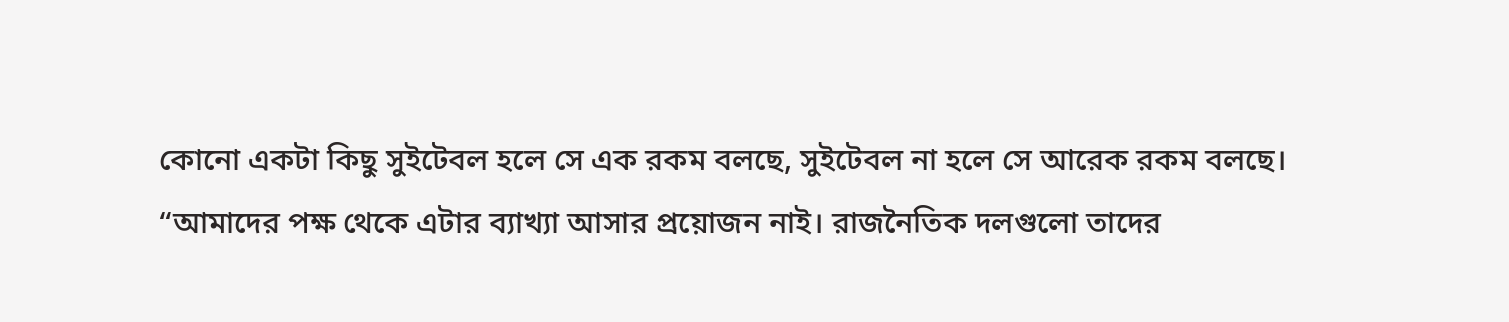কোনো একটা কিছু সুইটেবল হলে সে এক রকম বলছে, সুইটেবল না হলে সে আরেক রকম বলছে।
“আমাদের পক্ষ থেকে এটার ব্যাখ্যা আসার প্রয়োজন নাই। রাজনৈতিক দলগুলো তাদের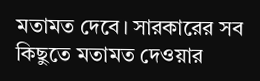মতামত দেবে। সারকারের সব কিছুতে মতামত দেওয়ার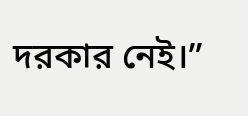দরকার নেই।”